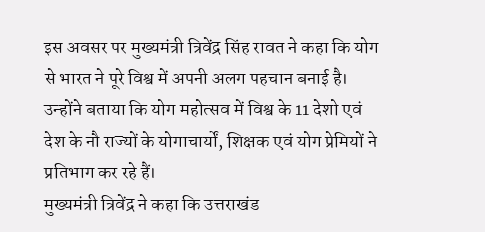इस अवसर पर मुख्यमंत्री त्रिवेंद्र सिंह रावत ने कहा कि योग से भारत ने पूरे विश्व में अपनी अलग पहचान बनाई है। उन्होंने बताया कि योग महोत्सव में विश्व के 11 देशो एवं देश के नौ राज्यों के योगाचार्यों, शिक्षक एवं योग प्रेमियों ने प्रतिभाग कर रहे हैं।
मुख्यमंत्री त्रिवेंद्र ने कहा कि उत्तराखंड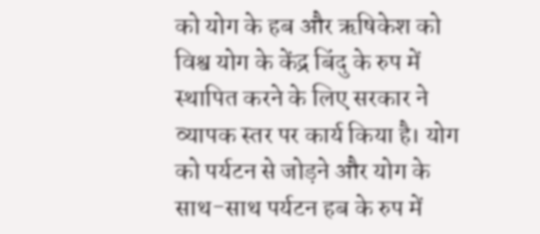को योग के हब और ऋषिकेश को विश्व योग के केंद्र बिंदु के रुप में स्थापित करने के लिए सरकार ने व्यापक स्तर पर कार्य किया है। योग को पर्यटन से जोड़ने और योग के साथ-साथ पर्यटन हब के रुप में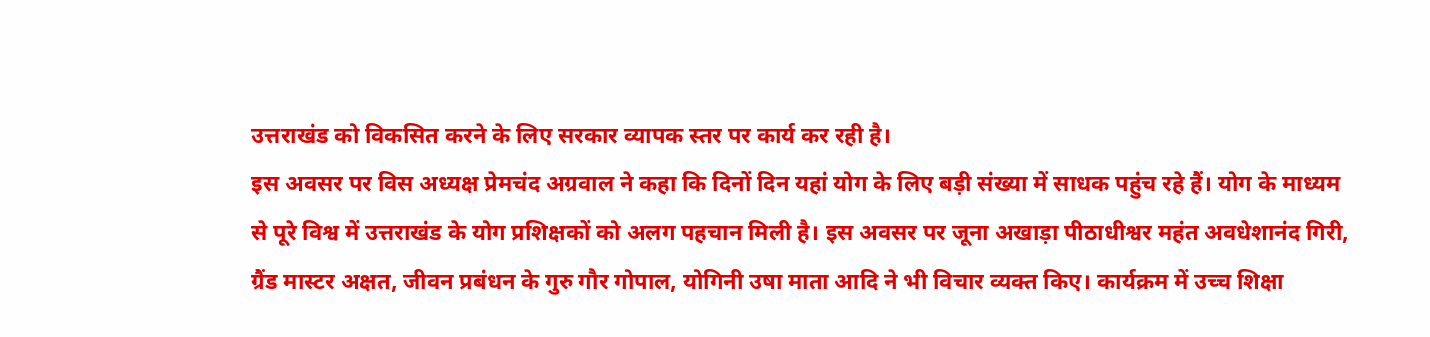उत्तराखंड को विकसित करने के लिए सरकार व्यापक स्तर पर कार्य कर रही है।
इस अवसर पर विस अध्यक्ष प्रेमचंद अग्रवाल ने कहा कि दिनों दिन यहां योग के लिए बड़ी संख्या में साधक पहुंच रहे हैं। योग के माध्यम से पूरे विश्व में उत्तराखंड के योग प्रशिक्षकों को अलग पहचान मिली है। इस अवसर पर जूना अखाड़ा पीठाधीश्वर महंत अवधेशानंद गिरी, ग्रैंड मास्टर अक्षत, जीवन प्रबंधन के गुरु गौर गोपाल, योगिनी उषा माता आदि ने भी विचार व्यक्त किए। कार्यक्रम में उच्च शिक्षा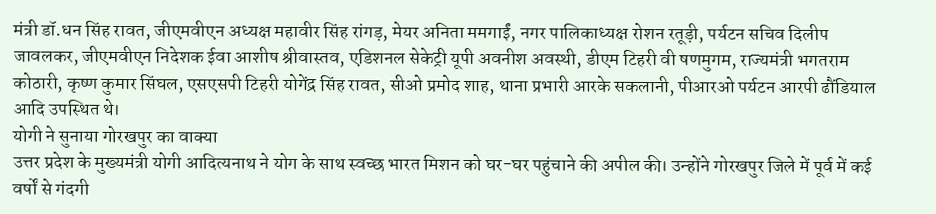मंत्री डॉ.धन सिंह रावत, जीएमवीएन अध्यक्ष महावीर सिंह रांगड़, मेयर अनिता ममगाईं, नगर पालिकाध्यक्ष रोशन रतूड़ी, पर्यटन सचिव दिलीप जावलकर, जीएमवीएन निदेशक ईवा आशीष श्रीवास्तव, एडिशनल सेकेट्री यूपी अवनीश अवस्थी, डीएम टिहरी वी षणमुगम, राज्यमंत्री भगतराम कोठारी, कृष्ण कुमार सिंघल, एसएसपी टिहरी योगेंद्र सिंह रावत, सीओ प्रमोद शाह, थाना प्रभारी आरके सकलानी, पीआरओ पर्यटन आरपी ढौंडियाल आदि उपस्थित थे।
योगी ने सुनाया गोरखपुर का वाक्या
उत्तर प्रदेश के मुख्यमंत्री योगी आदित्यनाथ ने योग के साथ स्वच्छ भारत मिशन को घर-घर पहुंचाने की अपील की। उन्होंने गोरखपुर जिले में पूर्व में कई वर्षों से गंदगी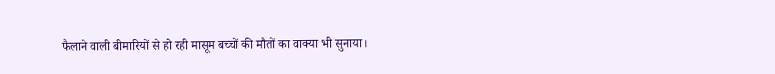फैलाने वाली बीमारियों से हो रही मासूम बच्चों की मौतों का वाक्या भी सुनाया।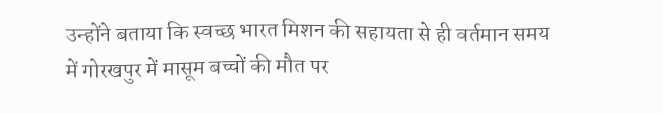उन्होंने बताया कि स्वच्छ भारत मिशन की सहायता से ही वर्तमान समय में गोरखपुर में मासूम बच्चों की मौत पर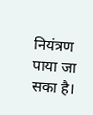नियंत्रण पाया जा सका है।